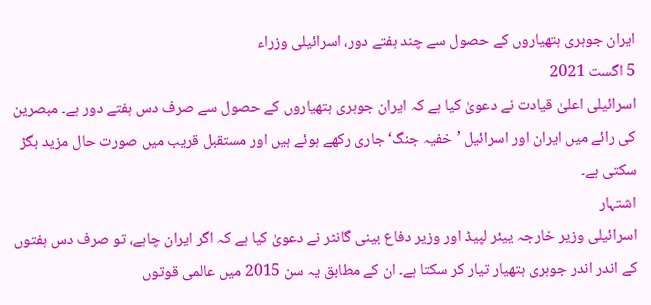ايران جوہری ہتھياروں کے حصول سے چند ہفتے دور، اسرائيلی وزراء
5 اگست 2021
اسرائيلی اعلیٰ قيادت نے دعویٰ کيا ہے کہ ايران جوہری ہتھياروں کے حصول سے صرف دس ہفتے دور ہے۔ مبصرين کی رائے ميں ايران اور اسرائيل ’خفيہ جنگ‘ جاری رکھے ہوئے ہيں اور مستقبل قريب ميں صورت حال مزيد بگڑ سکتی ہے۔
اشتہار
اسرائيلی وزير خارجہ ييئر لپيڈ اور وزير دفاع بينی گانٹر نے دعویٰ کيا ہے کہ اگر ايران چاہے، تو صرف دس ہفتوں کے اندر اندر جوہری ہتھيار تيار کر سکتا ہے۔ ان کے مطابق يہ سن 2015 ميں عالمی قوتوں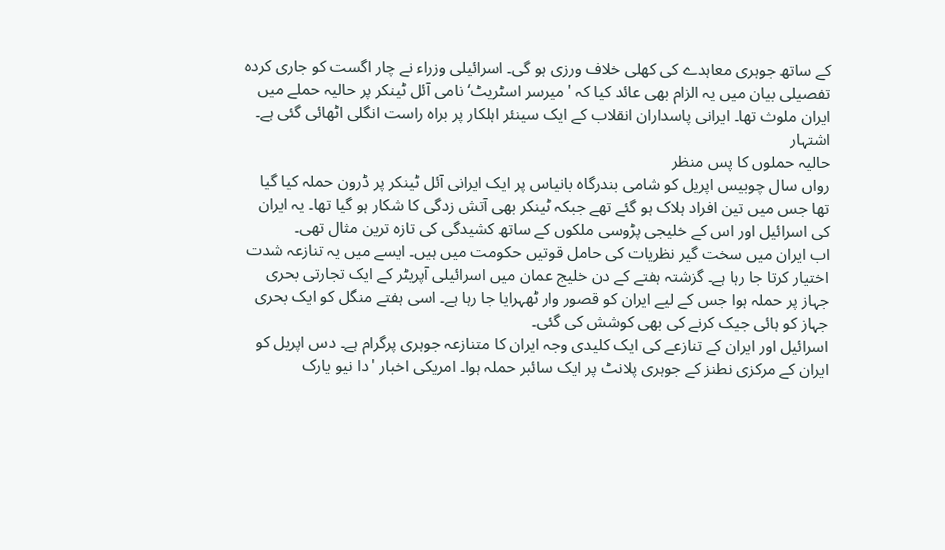کے ساتھ جوہری معاہدے کی کھلی خلاف ورزی ہو گی۔ اسرائيلی وزراء نے چار اگست کو جاری کردہ تفصيلی بيان ميں يہ الزام بھی عائد کيا کہ 'ميرسر اسٹريٹ‘ نامی آئل ٹينکر پر حاليہ حملے ميں ايران ملوث تھا۔ ايرانی پاسداران انقلاب کے ايک سينئر اہلکار پر براہ راست انگلی اٹھائی گئی ہے۔
اشتہار
حاليہ حملوں کا پس منظر
رواں سال چوبيس اپريل کو شامی بندرگاہ بانياس پر ايک ايرانی آئل ٹينکر پر ڈرون حملہ کيا گيا تھا جس ميں تين افراد ہلاک ہو گئے تھے جبکہ ٹينکر بھی آتش زدگی کا شکار ہو گيا تھا۔ يہ ايران کی اسرائيل اور اس کے خليجی پڑوسی ملکوں کے ساتھ کشيدگی کی تازہ ترين مثال تھی۔
اب ايران ميں سخت گير نظريات کی حامل قوتيں حکومت ميں ہيں۔ ايسے ميں يہ تنازعہ شدت اختيار کرتا جا رہا ہے۔ گزشتہ ہفتے کے دن خليج عمان ميں اسرائيلی آپريٹر کے ايک تجارتی بحری جہاز پر حملہ ہوا جس کے ليے ايران کو قصور وار ٹھہرايا جا رہا ہے۔ اسی ہفتے منگل کو ايک بحری جہاز کو ہائی جيک کرنے کی بھی کوشش کی گئی۔
اسرائيل اور ايران کے تنازعے کی ايک کليدی وجہ ايران کا متنازعہ جوہری پرگرام ہے۔ دس اپريل کو ايران کے مرکزی نطنز کے جوہری پلانٹ پر ايک سائبر حملہ ہوا۔ امريکی اخبار 'دا نيو يارک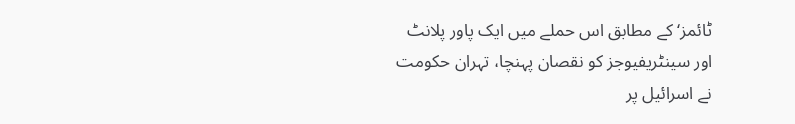ٹائمز‘ کے مطابق اس حملے ميں ايک پاور پلانٹ اور سينٹريفيوجز کو نقصان پہنچا، تہران حکومت نے اسرائيل پر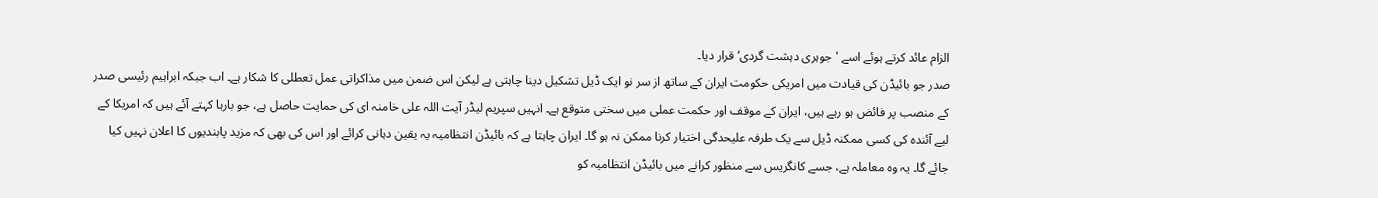الزام عائد کرتے ہوئے اسے 'جوہری دہشت گردی‘ قرار ديا۔
صدر جو بائيڈن کی قيادت ميں امريکی حکومت ايران کے ساتھ از سر نو ايک ڈيل تشکيل دينا چاہتی ہے ليکن اس ضمن ميں مذاکراتی عمل تعطلی کا شکار ہے۔ اب جبکہ ابراہيم رئيسی صدر کے منصب پر فائض ہو رہے ہيں، ايران کے موقف اور حکمت عملی ميں سختی متوقع ہے۔ انہيں سپريم ليڈر آيت اللہ علی خامنہ ای کی حمايت حاصل ہے، جو بارہا کہتے آئے ہيں کہ امريکا کے ليے آئندہ کی کسی ممکنہ ڈيل سے يک طرفہ عليحدگی اختيار کرنا ممکن نہ ہو گا۔ ايران چاہتا ہے کہ بائيڈن انتظاميہ يہ يقين دہانی کرائے اور اس کی بھی کہ مزيد پابنديوں کا اعلان نہيں کيا جائے گا۔ يہ وہ معاملہ ہے، جسے کانگريس سے منظور کرانے ميں بائيڈن انتظاميہ کو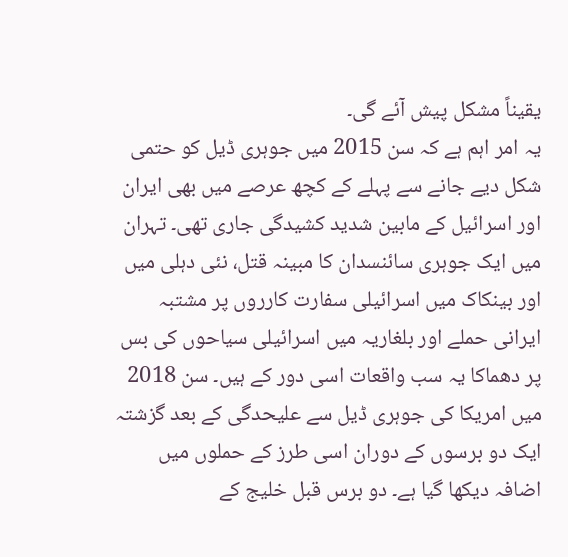يقيناً مشکل پيش آئے گی۔
يہ امر اہم ہے کہ سن 2015 ميں جوہری ڈيل کو حتمی شکل ديے جانے سے پہلے کے کچھ عرصے ميں بھی ايران اور اسرائيل کے مابين شديد کشيدگی جاری تھی۔ تہران ميں ايک جوہری سائنسدان کا مبينہ قتل، نئی دہلی ميں اور بينکاک ميں اسرائيلی سفارت کارروں پر مشتبہ ايرانی حملے اور بلغاريہ ميں اسرائيلی سياحوں کی بس پر دھماکا يہ سب واقعات اسی دور کے ہيں۔ سن 2018 ميں امريکا کی جوہری ڈيل سے عليحدگی کے بعد گزشتہ ايک دو برسوں کے دوران اسی طرز کے حملوں ميں اضافہ ديکھا گيا ہے۔ دو برس قبل خليج کے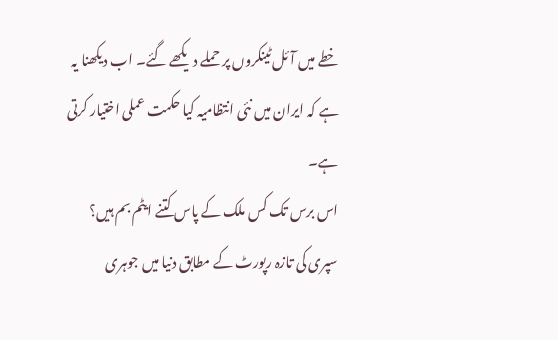خطے ميں آئل ٹينکروں پر حملے ديکھے گئے۔ اب ديکھنا يہ ہے کہ ايران ميں نئی انتظاميہ کيا حکمت عملی اختيار کرتی ہے۔
اس برس تک کس ملک کے پاس کتنے ایٹم بم ہیں؟
سپری کی تازہ رپورٹ کے مطابق دنیا میں جوہری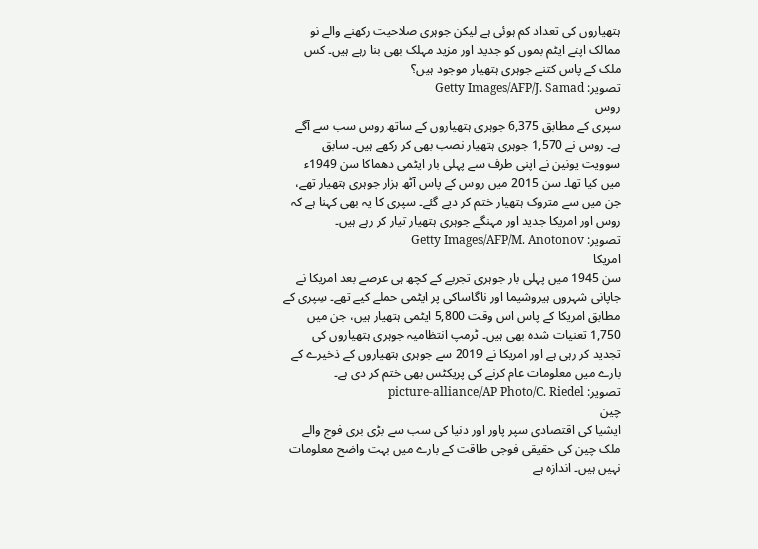ہتھیاروں کی تعداد کم ہوئی ہے لیکن جوہری صلاحیت رکھنے والے نو ممالک اپنے ایٹم بموں کو جدید اور مزید مہلک بھی بنا رہے ہیں۔ کس ملک کے پاس کتنے جوہری ہتھیار موجود ہیں؟
تصویر: Getty Images/AFP/J. Samad
روس
سپری کے مطابق 6,375 جوہری ہتھیاروں کے ساتھ روس سب سے آگے ہے۔ روس نے 1,570 جوہری ہتھیار نصب بھی کر رکھے ہیں۔ سابق سوویت یونین نے اپنی طرف سے پہلی بار ایٹمی دھماکا سن 1949ء میں کیا تھا۔ سن 2015 میں روس کے پاس آٹھ ہزار جوہری ہتھیار تھے، جن میں سے متروک ہتھیار ختم کر دیے گئے۔ سپری کا یہ بھی کہنا ہے کہ روس اور امریکا جدید اور مہنگے جوہری ہتھیار تیار کر رہے ہیں۔
تصویر: Getty Images/AFP/M. Anotonov
امریکا
سن 1945 میں پہلی بار جوہری تجربے کے کچھ ہی عرصے بعد امریکا نے جاپانی شہروں ہیروشیما اور ناگاساکی پر ایٹمی حملے کیے تھے۔ سِپری کے مطابق امریکا کے پاس اس وقت 5,800 ایٹمی ہتھیار ہیں، جن میں 1,750 تعنیات شدہ بھی ہیں۔ ٹرمپ انتظامیہ جوہری ہتھیاروں کی تجدید کر رہی ہے اور امریکا نے 2019 سے جوہری ہتھیاروں کے ذخیرے کے بارے میں معلومات عام کرنے کی پریکٹس بھی ختم کر دی ہے۔
تصویر: picture-alliance/AP Photo/C. Riedel
چین
ایشیا کی اقتصادی سپر پاور اور دنیا کی سب سے بڑی بری فوج والے ملک چین کی حقیقی فوجی طاقت کے بارے میں بہت واضح معلومات نہیں ہیں۔ اندازہ ہے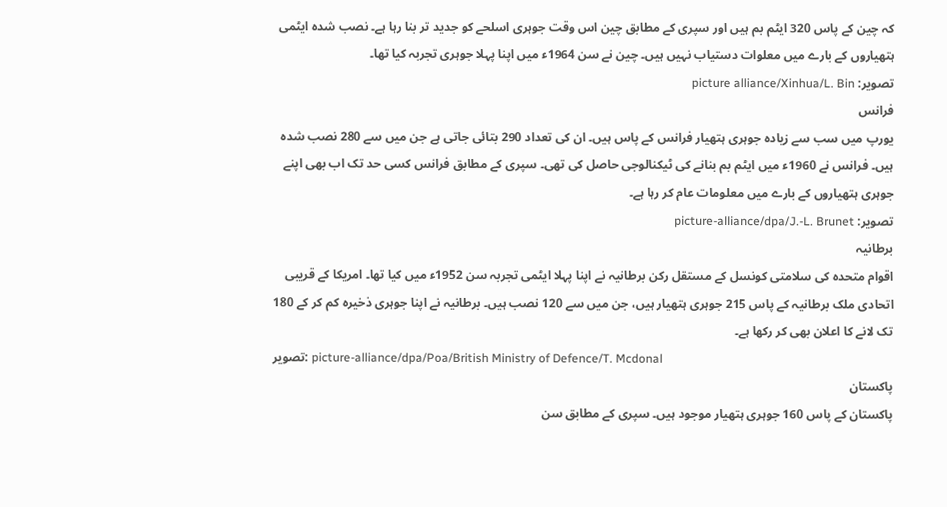کہ چین کے پاس 320 ایٹم بم ہیں اور سپری کے مطابق چین اس وقت جوہری اسلحے کو جدید تر بنا رہا ہے۔ نصب شدہ ایٹمی ہتھیاروں کے بارے میں معلوات دستیاب نہیں ہیں۔ چین نے سن 1964ء میں اپنا پہلا جوہری تجربہ کیا تھا۔
تصویر: picture alliance/Xinhua/L. Bin
فرانس
یورپ میں سب سے زیادہ جوہری ہتھیار فرانس کے پاس ہیں۔ ان کی تعداد 290 بتائی جاتی ہے جن میں سے 280 نصب شدہ ہیں۔ فرانس نے 1960ء میں ایٹم بم بنانے کی ٹیکنالوجی حاصل کی تھی۔ سپری کے مطابق فرانس کسی حد تک اب بھی اپنے جوہری ہتھیاروں کے بارے میں معلومات عام کر رہا ہے۔
تصویر: picture-alliance/dpa/J.-L. Brunet
برطانیہ
اقوام متحدہ کی سلامتی کونسل کے مستقل رکن برطانیہ نے اپنا پہلا ایٹمی تجربہ سن 1952ء میں کیا تھا۔ امریکا کے قریبی اتحادی ملک برطانیہ کے پاس 215 جوہری ہتھیار ہیں، جن میں سے 120 نصب ہیں۔ برطانیہ نے اپنا جوہری ذخیرہ کم کر کے 180 تک لانے کا اعلان بھی کر رکھا ہے۔
تصویر: picture-alliance/dpa/Poa/British Ministry of Defence/T. Mcdonal
پاکستان
پاکستان کے پاس 160 جوہری ہتھیار موجود ہیں۔ سپری کے مطابق سن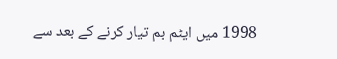1998 میں ایٹم بم تیار کرنے کے بعد سے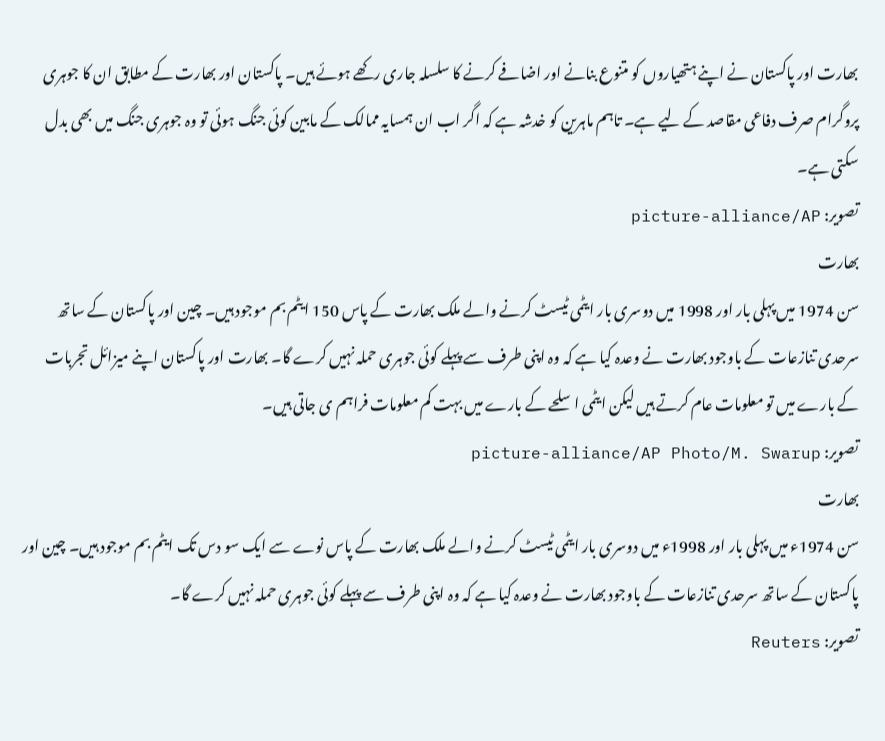بھارت اور پاکستان نے اپنے ہتھیاروں کو متنوع بنانے اور اضافے کرنے کا سلسلہ جاری رکھے ہوئے ہیں۔ پاکستان اور بھارت کے مطابق ان کا جوہری پروگرام صرف دفاعی مقاصد کے لیے ہے۔ تاہم ماہرین کو خدشہ ہے کہ اگر اب ان ہمسایہ ممالک کے مابین کوئی جنگ ہوئی تو وہ جوہری جنگ میں بھی بدل سکتی ہے۔
تصویر: picture-alliance/AP
بھارت
سن 1974 میں پہلی بار اور 1998 میں دوسری بار ایٹمی ٹیسٹ کرنے والے ملک بھارت کے پاس 150 ایٹم بم موجود ہیں۔ چین اور پاکستان کے ساتھ سرحدی تنازعات کے باوجود بھارت نے وعدہ کیا ہے کہ وہ اپنی طرف سے پہلے کوئی جوہری حملہ نہیں کرے گا۔ بھارت اور پاکستان اپنے میزائل تجربات کے بارے میں تو معلومات عام کرتے ہیں لیکن ایٹمی اسلحے کے بارے میں بہت کم معلومات فراہم ی جاتی ہیں۔
تصویر: picture-alliance/AP Photo/M. Swarup
بھارت
سن 1974ء میں پہلی بار اور 1998ء میں دوسری بار ایٹمی ٹیسٹ کرنے والے ملک بھارت کے پاس نوے سے ایک سو دس تک ایٹم بم موجود ہیں۔ چین اور پاکستان کے ساتھ سرحدی تنازعات کے باوجود بھارت نے وعدہ کیا ہے کہ وہ اپنی طرف سے پہلے کوئی جوہری حملہ نہیں کرے گا۔
تصویر: Reuters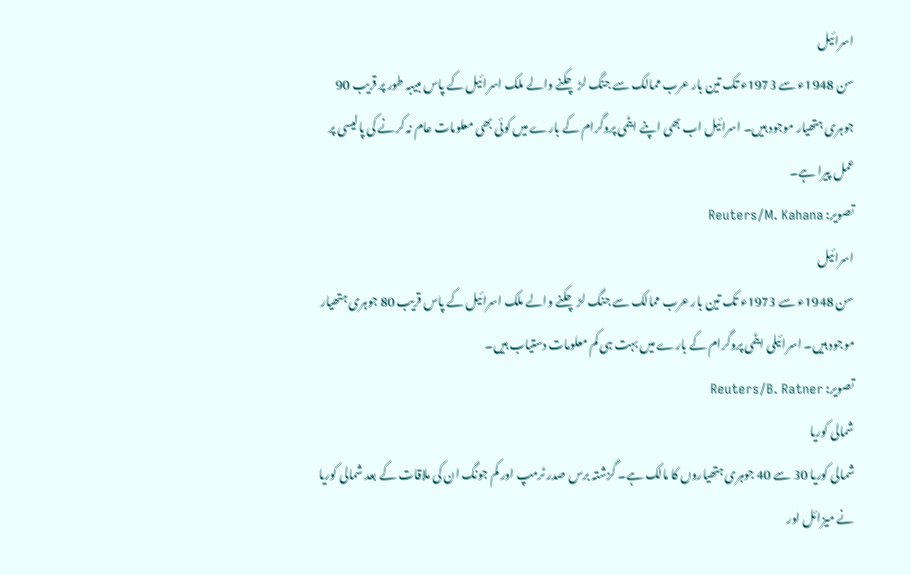اسرائیل
سن 1948ء سے 1973ء تک تین بار عرب ممالک سے جنگ لڑ چکنے والے ملک اسرائیل کے پاس مبیبہ طور پر قریب 90 جوہری ہتھیار موجود ہیں۔ اسرائیل اب بھی اپنے ایٹمی پروگرام کے بارے میں کوئی بھی معلومات عام نہ کرنے کی پالیسی پر عمل پیرا ہے۔
تصویر: Reuters/M. Kahana
اسرائیل
سن 1948ء سے 1973ء تک تین بار عرب ممالک سے جنگ لڑ چکنے والے ملک اسرائیل کے پاس قریب 80 جوہری ہتھیار موجود ہیں۔ اسرائیلی ایٹمی پروگرام کے بارے میں بہت ہی کم معلومات دستیاب ہیں۔
تصویر: Reuters/B. Ratner
شمالی کوریا
شمالی کوریا 30 سے 40 جوہری ہتھیاروں کا مالک ہے۔ گزشتہ برس صدر ٹرمپ اور کم جونگ ان کی ملاقات کے بعد شمالی کوریا نے میزائل اور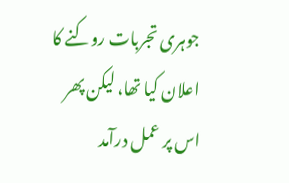جوہری تجربات روکنے کا اعلان کیا تھا، لیکن پھر اس پر عمل درآمد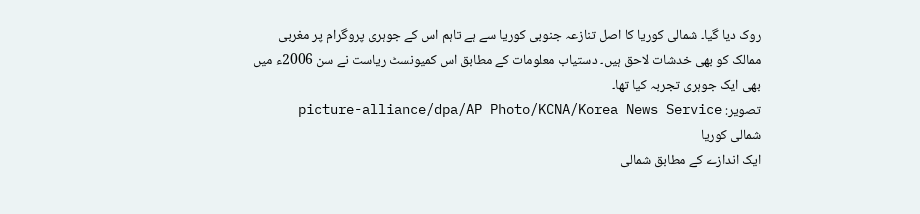روک دیا گیا۔ شمالی کوریا کا اصل تنازعہ جنوبی کوریا سے ہے تاہم اس کے جوہری پروگرام پر مغربی ممالک کو بھی خدشات لاحق ہیں۔ دستیاب معلومات کے مطابق اس کمیونسٹ ریاست نے سن 2006ء میں بھی ایک جوہری تجربہ کیا تھا۔
تصویر: picture-alliance/dpa/AP Photo/KCNA/Korea News Service
شمالی کوریا
ایک اندازے کے مطابق شمالی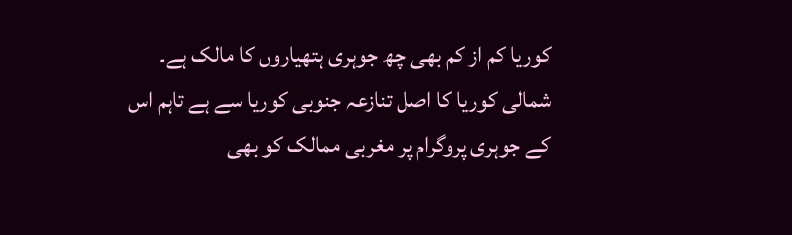کوریا کم از کم بھی چھ جوہری ہتھیاروں کا مالک ہے۔ شمالی کوریا کا اصل تنازعہ جنوبی کوریا سے ہے تاہم اس کے جوہری پروگرام پر مغربی ممالک کو بھی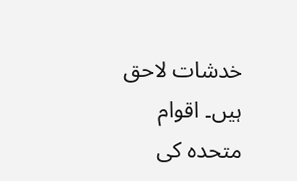خدشات لاحق ہیں۔ اقوام متحدہ کی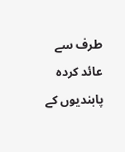طرف سے عائد کردہ پابندیوں کے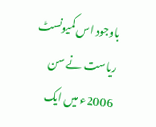باوجود اس کمیونسٹ ریاست نے سن 2006ء میں ایک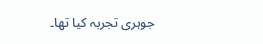جوہری تجربہ کیا تھا۔